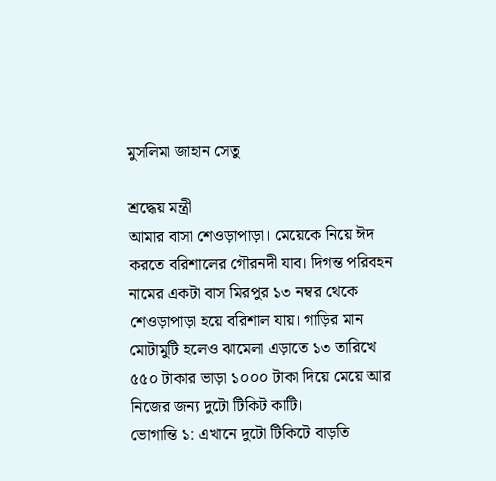মুসলিমা জাহান সেতু

শ্রদ্ধেয় মন্ত্রী
আমার বাসা শেওড়াপাড়া। মেয়েকে নিয়ে ঈদ করতে বরিশালের গৌরনদী যাব। দিগন্ত পরিবহন নামের একটা বাস মিরপুর ১৩ নম্বর থেকে শেওড়াপাড়া হয়ে বরিশাল যায়। গাড়ির মান মোটামুটি হলেও ঝামেলা এড়াতে ১৩ তারিখে ৫৫০ টাকার ভাড়া ১০০০ টাকা দিয়ে মেয়ে আর নিজের জন্য দুটো টিকিট কাটি।
ভোগান্তি ১: এখানে দুটো টিকিটে বাড়তি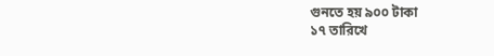গুনতে হয় ৯০০ টাকা
১৭ তারিখে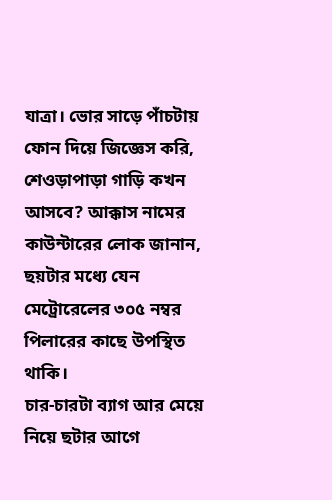যাত্রা। ভোর সাড়ে পাঁচটায় ফোন দিয়ে জিজ্ঞেস করি, শেওড়াপাড়া গাড়ি কখন আসবে? আক্কাস নামের কাউন্টারের লোক জানান, ছয়টার মধ্যে যেন মেট্রোরেলের ৩০৫ নম্বর পিলারের কাছে উপস্থিত থাকি।
চার-চারটা ব্যাগ আর মেয়ে নিয়ে ছটার আগে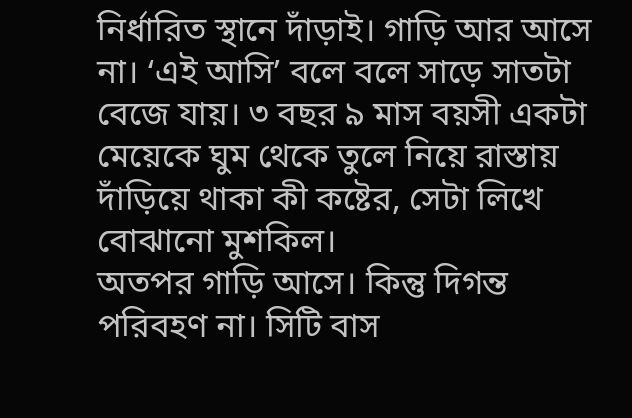নির্ধারিত স্থানে দাঁড়াই। গাড়ি আর আসে না। ‘এই আসি’ বলে বলে সাড়ে সাতটা বেজে যায়। ৩ বছর ৯ মাস বয়সী একটা মেয়েকে ঘুম থেকে তুলে নিয়ে রাস্তায় দাঁড়িয়ে থাকা কী কষ্টের, সেটা লিখে বোঝানো মুশকিল।
অতপর গাড়ি আসে। কিন্তু দিগন্ত পরিবহণ না। সিটি বাস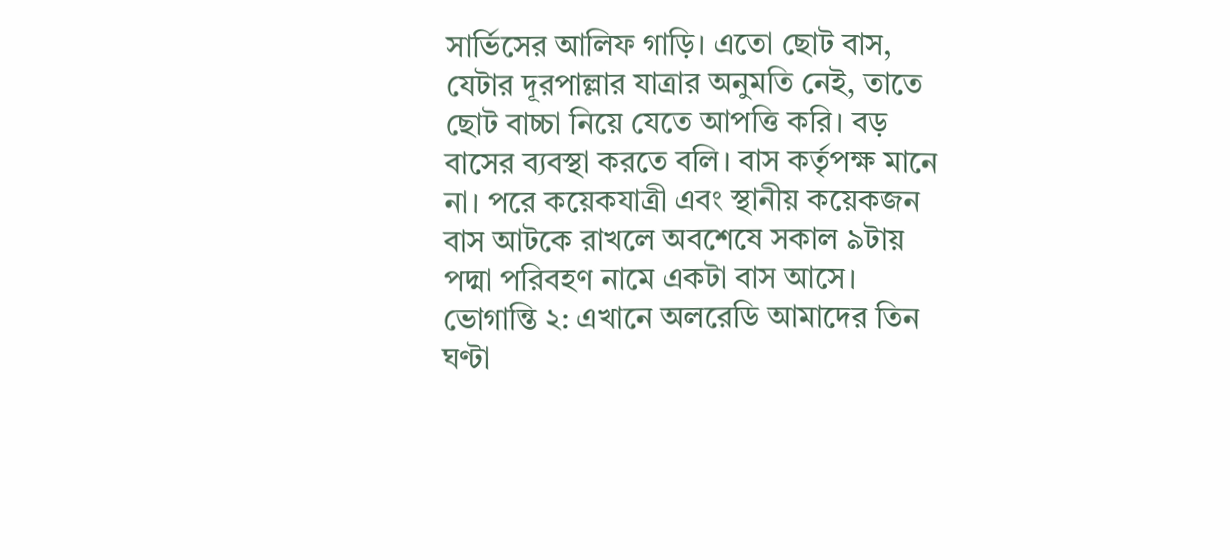সার্ভিসের আলিফ গাড়ি। এতো ছোট বাস, যেটার দূরপাল্লার যাত্রার অনুমতি নেই, তাতে ছোট বাচ্চা নিয়ে যেতে আপত্তি করি। বড় বাসের ব্যবস্থা করতে বলি। বাস কর্তৃপক্ষ মানে না। পরে কয়েকযাত্রী এবং স্থানীয় কয়েকজন বাস আটকে রাখলে অবশেষে সকাল ৯টায় পদ্মা পরিবহণ নামে একটা বাস আসে।
ভোগান্তি ২: এখানে অলরেডি আমাদের তিন ঘণ্টা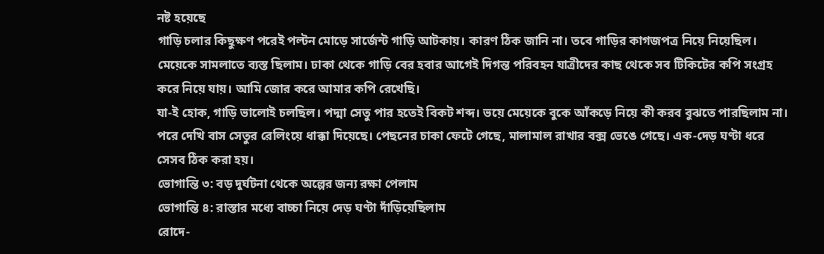নষ্ট হয়েছে
গাড়ি চলার কিছুক্ষণ পরেই পল্টন মোড়ে সার্জেন্ট গাড়ি আটকায়। কারণ ঠিক জানি না। তবে গাড়ির কাগজপত্র নিয়ে নিয়েছিল। মেয়েকে সামলাতে ব্যস্ত ছিলাম। ঢাকা থেকে গাড়ি বের হবার আগেই দিগন্ত পরিবহন যাত্রীদের কাছ থেকে সব টিকিটের কপি সংগ্রহ করে নিয়ে যায়। আমি জোর করে আমার কপি রেখেছি।
যা-ই হোক, গাড়ি ভালোই চলছিল। পদ্মা সেতু পার হতেই বিকট শব্দ। ভয়ে মেয়েকে বুকে আঁকড়ে নিয়ে কী করব বুঝতে পারছিলাম না। পরে দেখি বাস সেতুর রেলিংয়ে ধাক্কা দিয়েছে। পেছনের চাকা ফেটে গেছে, মালামাল রাখার বক্স ভেঙে গেছে। এক-দেড় ঘণ্টা ধরে সেসব ঠিক করা হয়।
ভোগান্তি ৩: বড় দুর্ঘটনা থেকে অল্পের জন্য রক্ষা পেলাম
ভোগান্তি ৪: রাস্তার মধ্যে বাচ্চা নিয়ে দেড় ঘণ্টা দাঁড়িয়েছিলাম
রোদে-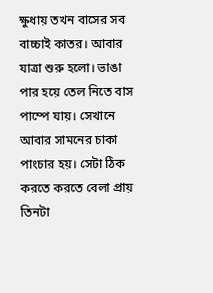ক্ষুধায় তখন বাসের সব বাচ্চাই কাতর। আবার যাত্রা শুরু হলো। ভাঙা পার হয়ে তেল নিতে বাস পাম্পে যায়। সেখানে আবার সামনের চাকা পাংচার হয়। সেটা ঠিক করতে করতে বেলা প্রায় তিনটা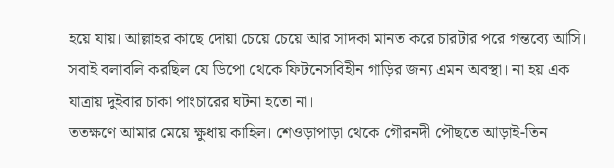হয়ে যায়। আল্লাহর কাছে দোয়া চেয়ে চেয়ে আর সাদকা মানত করে চারটার পরে গন্তব্যে আসি। সবাই বলাবলি করছিল যে ডিপো থেকে ফিটনেসবিহীন গাড়ির জন্য এমন অবস্থা। না হয় এক যাত্রায় দুইবার চাকা পাংচারের ঘটনা হতো না।
ততক্ষণে আমার মেয়ে ক্ষুধায় কাহিল। শেওড়াপাড়া থেকে গৌরনদী পৌছতে আড়াই-তিন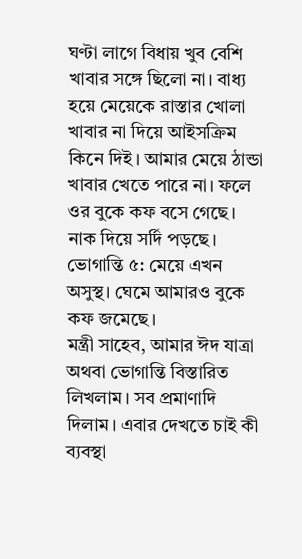ঘণ্টা লাগে বিধায় খুব বেশি খাবার সঙ্গে ছিলো না। বাধ্য হয়ে মেয়েকে রাস্তার খোলা খাবার না দিয়ে আইসক্রিম কিনে দিই। আমার মেয়ে ঠান্ডা খাবার খেতে পারে না। ফলে ওর বুকে কফ বসে গেছে। নাক দিয়ে সর্দি পড়ছে।
ভোগান্তি ৫: মেয়ে এখন অসুস্থ। ঘেমে আমারও বুকে কফ জমেছে।
মন্ত্রী সাহেব, আমার ঈদ যাত্রা অথবা ভোগান্তি বিস্তারিত লিখলাম। সব প্রমাণাদি দিলাম। এবার দেখতে চাই কী ব্যবস্থা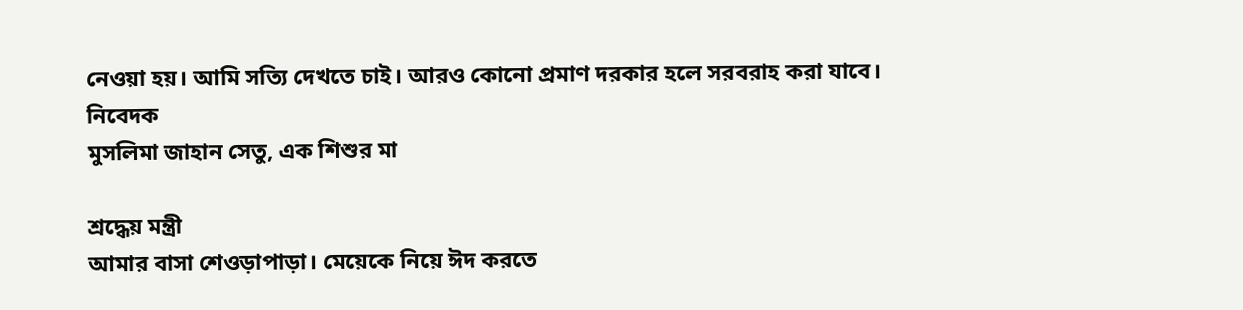নেওয়া হয়। আমি সত্যি দেখতে চাই। আরও কোনো প্রমাণ দরকার হলে সরবরাহ করা যাবে।
নিবেদক
মুসলিমা জাহান সেতু, এক শিশুর মা

শ্রদ্ধেয় মন্ত্রী
আমার বাসা শেওড়াপাড়া। মেয়েকে নিয়ে ঈদ করতে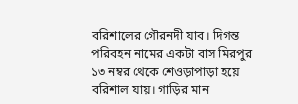বরিশালের গৌরনদী যাব। দিগন্ত পরিবহন নামের একটা বাস মিরপুর ১৩ নম্বর থেকে শেওড়াপাড়া হয়ে বরিশাল যায়। গাড়ির মান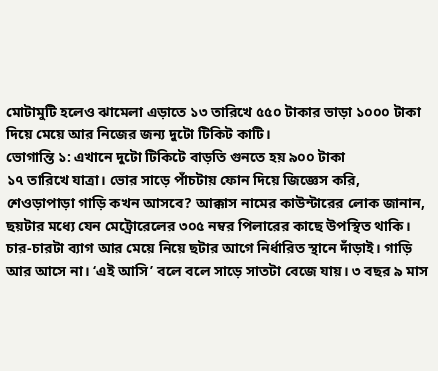মোটামুটি হলেও ঝামেলা এড়াতে ১৩ তারিখে ৫৫০ টাকার ভাড়া ১০০০ টাকা দিয়ে মেয়ে আর নিজের জন্য দুটো টিকিট কাটি।
ভোগান্তি ১: এখানে দুটো টিকিটে বাড়তি গুনতে হয় ৯০০ টাকা
১৭ তারিখে যাত্রা। ভোর সাড়ে পাঁচটায় ফোন দিয়ে জিজ্ঞেস করি, শেওড়াপাড়া গাড়ি কখন আসবে? আক্কাস নামের কাউন্টারের লোক জানান, ছয়টার মধ্যে যেন মেট্রোরেলের ৩০৫ নম্বর পিলারের কাছে উপস্থিত থাকি।
চার-চারটা ব্যাগ আর মেয়ে নিয়ে ছটার আগে নির্ধারিত স্থানে দাঁড়াই। গাড়ি আর আসে না। ‘এই আসি’ বলে বলে সাড়ে সাতটা বেজে যায়। ৩ বছর ৯ মাস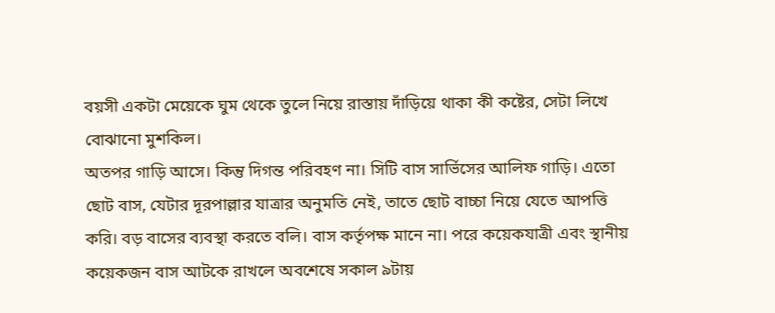বয়সী একটা মেয়েকে ঘুম থেকে তুলে নিয়ে রাস্তায় দাঁড়িয়ে থাকা কী কষ্টের, সেটা লিখে বোঝানো মুশকিল।
অতপর গাড়ি আসে। কিন্তু দিগন্ত পরিবহণ না। সিটি বাস সার্ভিসের আলিফ গাড়ি। এতো ছোট বাস, যেটার দূরপাল্লার যাত্রার অনুমতি নেই, তাতে ছোট বাচ্চা নিয়ে যেতে আপত্তি করি। বড় বাসের ব্যবস্থা করতে বলি। বাস কর্তৃপক্ষ মানে না। পরে কয়েকযাত্রী এবং স্থানীয় কয়েকজন বাস আটকে রাখলে অবশেষে সকাল ৯টায়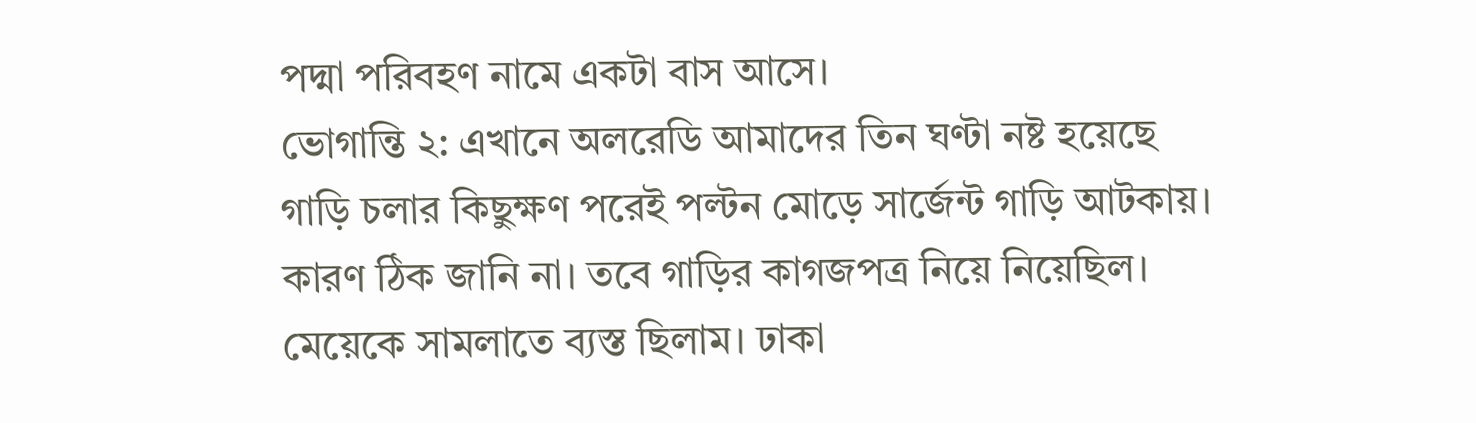পদ্মা পরিবহণ নামে একটা বাস আসে।
ভোগান্তি ২: এখানে অলরেডি আমাদের তিন ঘণ্টা নষ্ট হয়েছে
গাড়ি চলার কিছুক্ষণ পরেই পল্টন মোড়ে সার্জেন্ট গাড়ি আটকায়। কারণ ঠিক জানি না। তবে গাড়ির কাগজপত্র নিয়ে নিয়েছিল। মেয়েকে সামলাতে ব্যস্ত ছিলাম। ঢাকা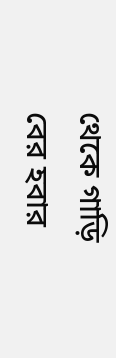থেকে গাড়ি বের হবার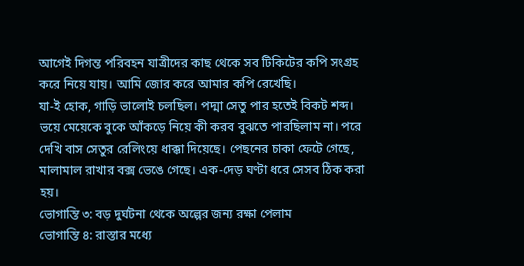আগেই দিগন্ত পরিবহন যাত্রীদের কাছ থেকে সব টিকিটের কপি সংগ্রহ করে নিয়ে যায়। আমি জোর করে আমার কপি রেখেছি।
যা-ই হোক, গাড়ি ভালোই চলছিল। পদ্মা সেতু পার হতেই বিকট শব্দ। ভয়ে মেয়েকে বুকে আঁকড়ে নিয়ে কী করব বুঝতে পারছিলাম না। পরে দেখি বাস সেতুর রেলিংয়ে ধাক্কা দিয়েছে। পেছনের চাকা ফেটে গেছে, মালামাল রাখার বক্স ভেঙে গেছে। এক-দেড় ঘণ্টা ধরে সেসব ঠিক করা হয়।
ভোগান্তি ৩: বড় দুর্ঘটনা থেকে অল্পের জন্য রক্ষা পেলাম
ভোগান্তি ৪: রাস্তার মধ্যে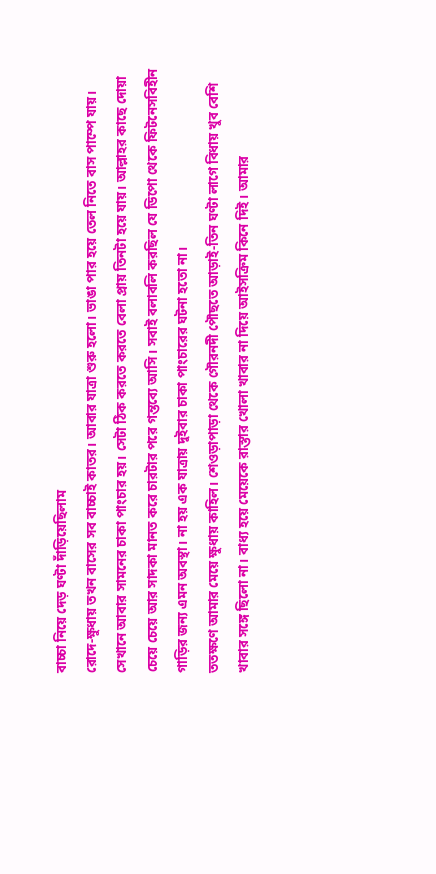বাচ্চা নিয়ে দেড় ঘণ্টা দাঁড়িয়েছিলাম
রোদে-ক্ষুধায় তখন বাসের সব বাচ্চাই কাতর। আবার যাত্রা শুরু হলো। ভাঙা পার হয়ে তেল নিতে বাস পাম্পে যায়। সেখানে আবার সামনের চাকা পাংচার হয়। সেটা ঠিক করতে করতে বেলা প্রায় তিনটা হয়ে যায়। আল্লাহর কাছে দোয়া চেয়ে চেয়ে আর সাদকা মানত করে চারটার পরে গন্তব্যে আসি। সবাই বলাবলি করছিল যে ডিপো থেকে ফিটনেসবিহীন গাড়ির জন্য এমন অবস্থা। না হয় এক যাত্রায় দুইবার চাকা পাংচারের ঘটনা হতো না।
ততক্ষণে আমার মেয়ে ক্ষুধায় কাহিল। শেওড়াপাড়া থেকে গৌরনদী পৌছতে আড়াই-তিন ঘণ্টা লাগে বিধায় খুব বেশি খাবার সঙ্গে ছিলো না। বাধ্য হয়ে মেয়েকে রাস্তার খোলা খাবার না দিয়ে আইসক্রিম কিনে দিই। আমার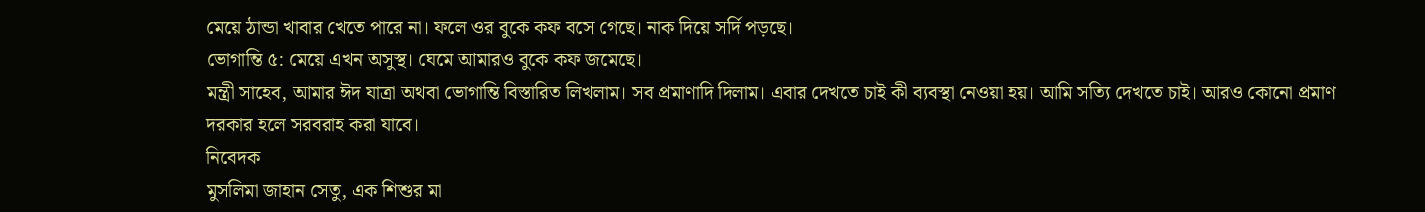মেয়ে ঠান্ডা খাবার খেতে পারে না। ফলে ওর বুকে কফ বসে গেছে। নাক দিয়ে সর্দি পড়ছে।
ভোগান্তি ৫: মেয়ে এখন অসুস্থ। ঘেমে আমারও বুকে কফ জমেছে।
মন্ত্রী সাহেব, আমার ঈদ যাত্রা অথবা ভোগান্তি বিস্তারিত লিখলাম। সব প্রমাণাদি দিলাম। এবার দেখতে চাই কী ব্যবস্থা নেওয়া হয়। আমি সত্যি দেখতে চাই। আরও কোনো প্রমাণ দরকার হলে সরবরাহ করা যাবে।
নিবেদক
মুসলিমা জাহান সেতু, এক শিশুর মা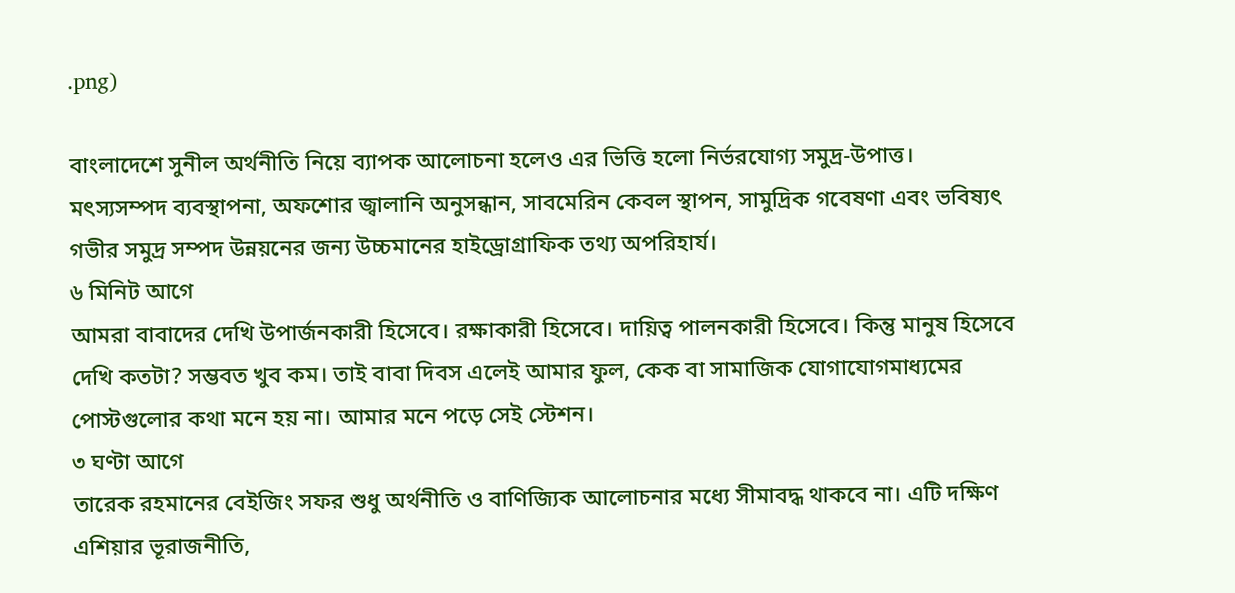.png)

বাংলাদেশে সুনীল অর্থনীতি নিয়ে ব্যাপক আলোচনা হলেও এর ভিত্তি হলো নির্ভরযোগ্য সমুদ্র-উপাত্ত। মৎস্যসম্পদ ব্যবস্থাপনা, অফশোর জ্বালানি অনুসন্ধান, সাবমেরিন কেবল স্থাপন, সামুদ্রিক গবেষণা এবং ভবিষ্যৎ গভীর সমুদ্র সম্পদ উন্নয়নের জন্য উচ্চমানের হাইড্রোগ্রাফিক তথ্য অপরিহার্য।
৬ মিনিট আগে
আমরা বাবাদের দেখি উপার্জনকারী হিসেবে। রক্ষাকারী হিসেবে। দায়িত্ব পালনকারী হিসেবে। কিন্তু মানুষ হিসেবে দেখি কতটা? সম্ভবত খুব কম। তাই বাবা দিবস এলেই আমার ফুল, কেক বা সামাজিক যোগাযোগমাধ্যমের পোস্টগুলোর কথা মনে হয় না। আমার মনে পড়ে সেই স্টেশন।
৩ ঘণ্টা আগে
তারেক রহমানের বেইজিং সফর শুধু অর্থনীতি ও বাণিজ্যিক আলোচনার মধ্যে সীমাবদ্ধ থাকবে না। এটি দক্ষিণ এশিয়ার ভূরাজনীতি,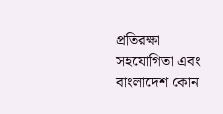প্রতিরক্ষা সহযোগিতা এবং বাংলাদেশ কোন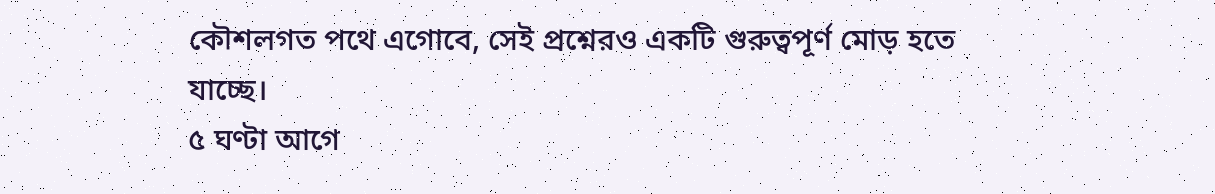কৌশলগত পথে এগোবে, সেই প্রশ্নেরও একটি গুরুত্বপূর্ণ মোড় হতে যাচ্ছে।
৫ ঘণ্টা আগে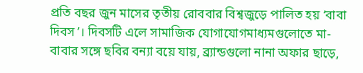প্রতি বছর জুন মাসের তৃতীয় রোববার বিশ্বজুড়ে পালিত হয় ‘বাবা দিবস’। দিবসটি এলে সামাজিক যোগাযোগমাধ্যমগুলোতে মা-বাবার সঙ্গে ছবির বন্যা বয়ে যায়, ব্র্যান্ডগুলো নানা অফার ছাড়ে,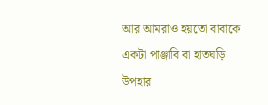আর আমরাও হয়তো বাবাকে একটা পাঞ্জাবি বা হাতঘড়ি উপহার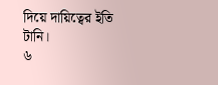দিয়ে দায়িত্বের ইতি টানি।
৬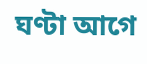ঘণ্টা আগে